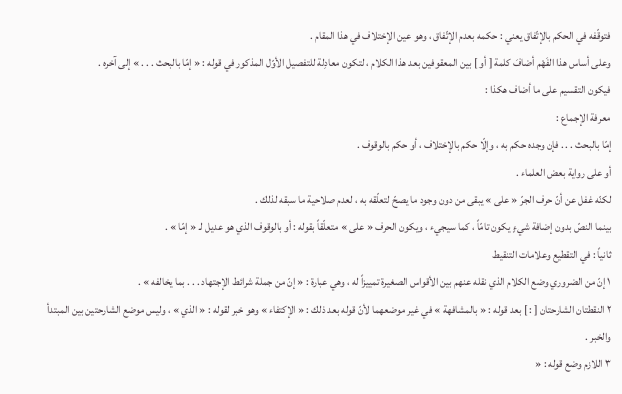فتوقّفه في الحكم بالإتّفاق يعني : حكمه بعدم الإتّفاق ، وهو عين الإختلاف في هذا المقام .
وعلى أساس هذا الفَهْم أضافَ كلمة [ أو ] بين المعقوفين بعد هذا الكلام ، لتكون معادِلة للتفصيل الأوّل المذكور في قوله : « إمّا بالبحث . . . » إلى آخره .
فيكون التقسيم على ما أضاف هكذا :
معرفة الإجماع :
إمّا بالبحث . . . فإن وجده حكم به ، وإلّا حكم بالإختلاف ، أو حكم بالوقوف .
أو على رواية بعض العلماء .
لكنّه غفل عن أنّ حرف الجرّ « على » يبقى من دون وجود ما يصحّ لتعلّقه به ، لعدم صلاحية ما سبقه لذلك .
بينما النصّ بدون إضافة شيءٍ يكون تامّاً ، كما سيجيء ، ويكون الحرف « على » متعلّقاً بقوله : أو بالوقوف الذي هو عديل لـ « إمّا » .
ثانياً : في التقطيع وعلامات التنقيط
١ إنّ من الضروري وضع الكلام الذي نقله عنهم بين الأقواس الصغيرة تمييزاً له ، وهي عبارة : « إنّ من جملة شرائط الإجتهاد . . . بما يخالفه » .
٢ النقطتان الشارحتان [ : ] بعد قوله : « بالمشافهة » في غير موضعهما لأنّ قوله بعد ذلك : « الإكتفاء » وهو خبر لقوله : « الذي » ، وليس موضع الشارحتين بين المبتدأ والخبر .
٣ اللازم وضع قوله : «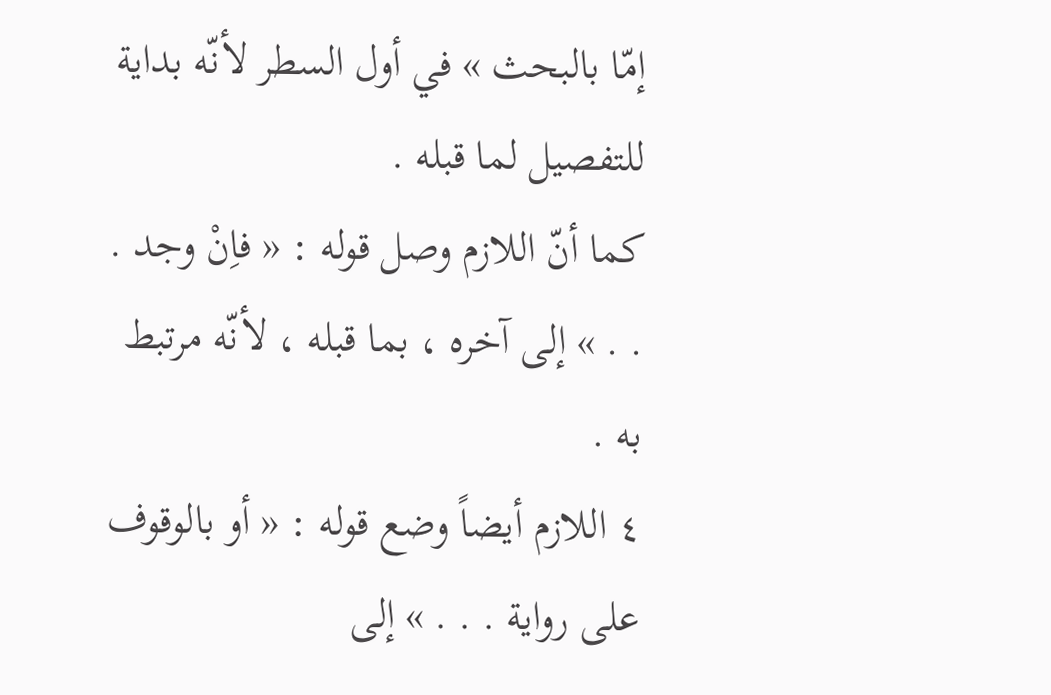إمّا بالبحث » في أول السطر لأنّه بداية للتفصيل لما قبله .
كما أنّ اللازم وصل قوله : « فاِنْ وجد . . . » إلى آخره ، بما قبله ، لأنّه مرتبط به .
٤ اللازم أيضاً وضع قوله : « أو بالوقوف على رواية . . . » إلى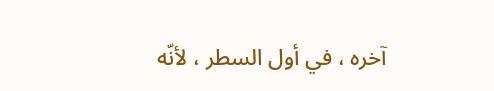آخره ، في أول السطر ، لأنّه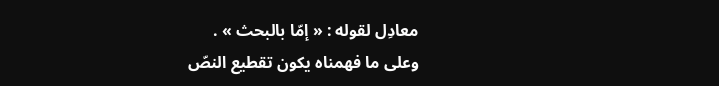معادِل لقوله : « إمّا بالبحث » .
وعلى ما فهمناه يكون تقطيع النصّ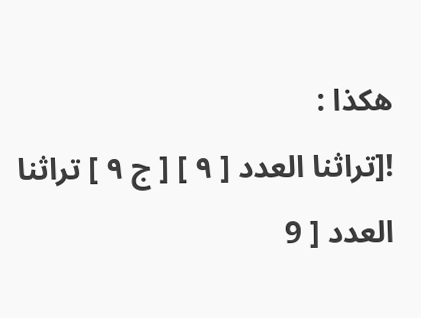هكذا :
![تراثنا العدد [ ٩ ] [ ج ٩ ] تراثنا العدد [ 9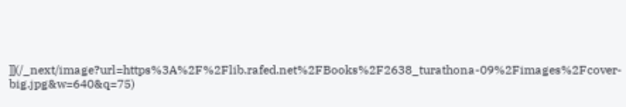]](/_next/image?url=https%3A%2F%2Flib.rafed.net%2FBooks%2F2638_turathona-09%2Fimages%2Fcover-big.jpg&w=640&q=75)